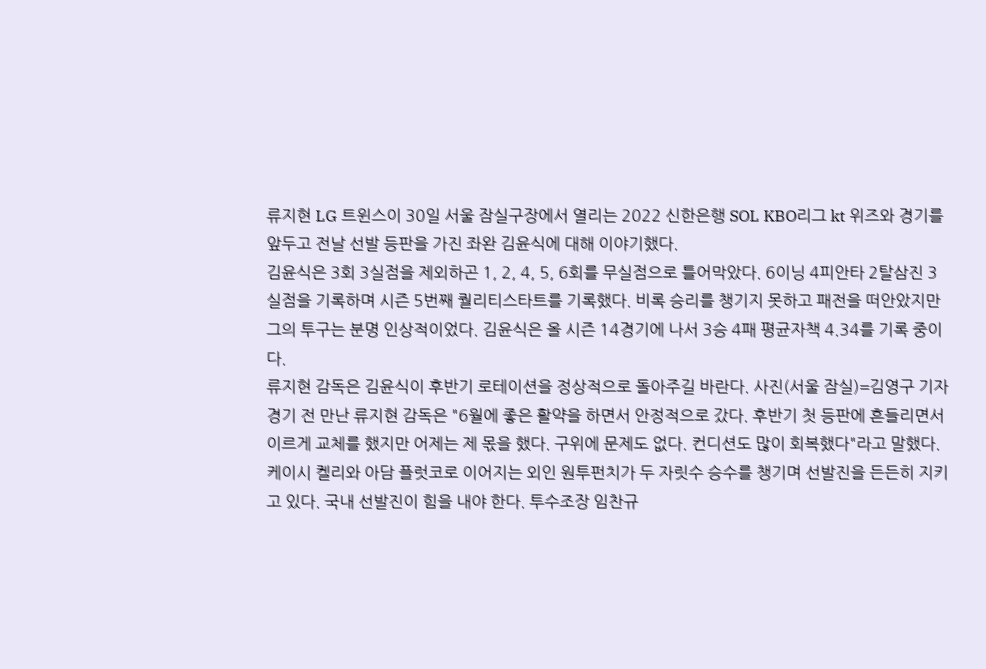류지현 LG 트윈스이 30일 서울 잠실구장에서 열리는 2022 신한은행 SOL KBO리그 kt 위즈와 경기를 앞두고 전날 선발 등판을 가진 좌완 김윤식에 대해 이야기했다.
김윤식은 3회 3실점을 제외하곤 1, 2, 4, 5, 6회를 무실점으로 틀어막았다. 6이닝 4피안타 2탈삼진 3실점을 기록하며 시즌 5번째 퀄리티스타트를 기록했다. 비록 승리를 챙기지 못하고 패전을 떠안았지만 그의 투구는 분명 인상적이었다. 김윤식은 올 시즌 14경기에 나서 3승 4패 평균자책 4.34를 기록 중이다.
류지현 감독은 김윤식이 후반기 로테이션을 정상적으로 돌아주길 바란다. 사진(서울 잠실)=김영구 기자
경기 전 만난 류지현 감독은 "6월에 좋은 활약을 하면서 안정적으로 갔다. 후반기 첫 등판에 흔들리면서 이르게 교체를 했지만 어제는 제 몫을 했다. 구위에 문제도 없다. 컨디션도 많이 회복했다"라고 말했다. 케이시 켈리와 아담 플럿코로 이어지는 외인 원투펀치가 두 자릿수 승수를 챙기며 선발진을 든든히 지키고 있다. 국내 선발진이 힘을 내야 한다. 투수조장 임찬규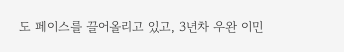도 페이스를 끌어올리고 있고, 3년차 우완 이민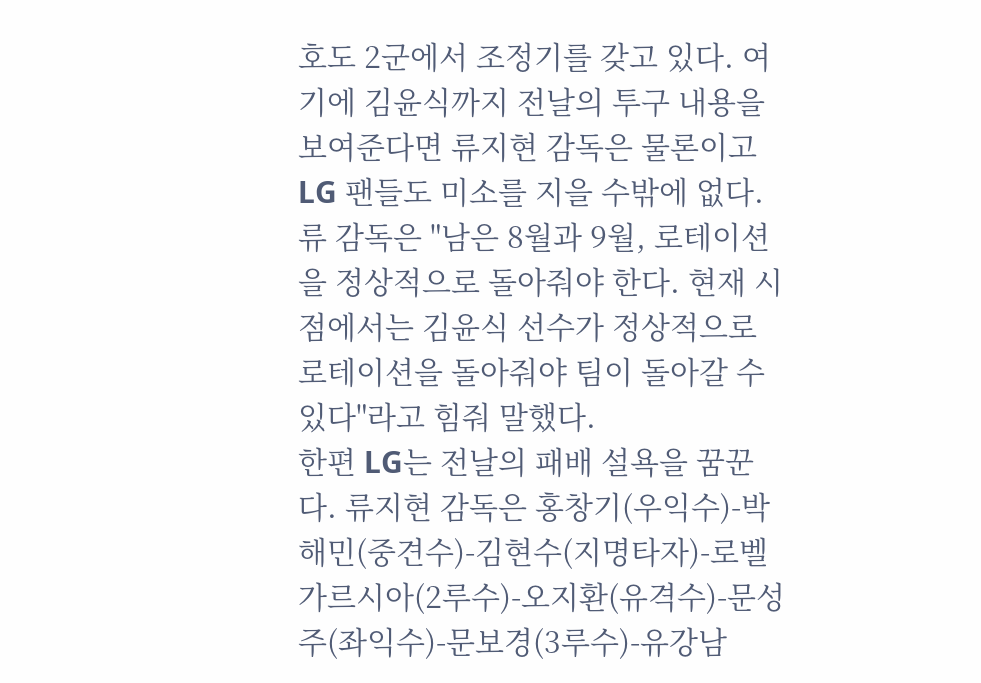호도 2군에서 조정기를 갖고 있다. 여기에 김윤식까지 전날의 투구 내용을 보여준다면 류지현 감독은 물론이고 LG 팬들도 미소를 지을 수밖에 없다.
류 감독은 "남은 8월과 9월, 로테이션을 정상적으로 돌아줘야 한다. 현재 시점에서는 김윤식 선수가 정상적으로 로테이션을 돌아줘야 팀이 돌아갈 수 있다"라고 힘줘 말했다.
한편 LG는 전날의 패배 설욕을 꿈꾼다. 류지현 감독은 홍창기(우익수)-박해민(중견수)-김현수(지명타자)-로벨 가르시아(2루수)-오지환(유격수)-문성주(좌익수)-문보경(3루수)-유강남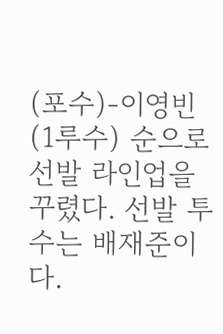(포수)-이영빈(1루수) 순으로 선발 라인업을 꾸렸다. 선발 투수는 배재준이다.